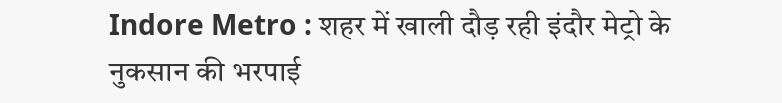Indore Metro : शहर में खाली दौड़ रही इंदौर मेट्रो के नुकसान की भरपाई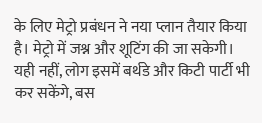के लिए मेट्रो प्रबंधन ने नया प्लान तैयार किया है। मेट्रो में जश्न और शूटिंग की जा सकेगी। यही नहीं, लोग इसमें बर्थडे और किटी पार्टी भी कर सकेंगे, बस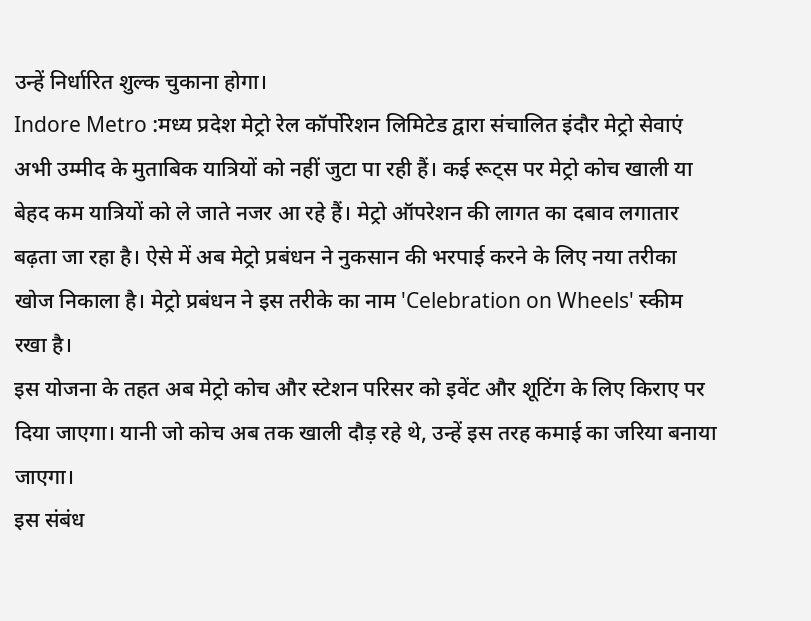उन्हें निर्धारित शुल्क चुकाना होगा।
Indore Metro :मध्य प्रदेश मेट्रो रेल कॉर्पोरेशन लिमिटेड द्वारा संचालित इंदौर मेट्रो सेवाएं अभी उम्मीद के मुताबिक यात्रियों को नहीं जुटा पा रही हैं। कई रूट्स पर मेट्रो कोच खाली या बेहद कम यात्रियों को ले जाते नजर आ रहे हैं। मेट्रो ऑपरेशन की लागत का दबाव लगातार बढ़ता जा रहा है। ऐसे में अब मेट्रो प्रबंधन ने नुकसान की भरपाई करने के लिए नया तरीका खोज निकाला है। मेट्रो प्रबंधन ने इस तरीके का नाम 'Celebration on Wheels' स्कीम रखा है।
इस योजना के तहत अब मेट्रो कोच और स्टेशन परिसर को इवेंट और शूटिंग के लिए किराए पर दिया जाएगा। यानी जो कोच अब तक खाली दौड़ रहे थे, उन्हें इस तरह कमाई का जरिया बनाया जाएगा।
इस संबंध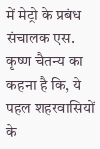में मेट्रो के प्रबंध संचालक एस. कृष्ण चैतन्य का कहना है कि, ये पहल शहरवासियों के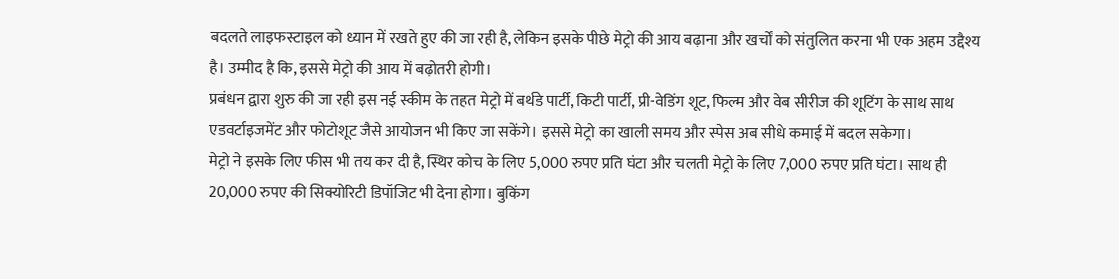बदलते लाइफस्टाइल को ध्यान में रखते हुए की जा रही है, लेकिन इसके पीछे मेट्रो की आय बढ़ाना और खर्चों को संतुलित करना भी एक अहम उद्दैश्य है। उम्मीद है कि, इससे मेट्रो की आय में बढ़ोतरी होगी।
प्रबंधन द्वारा शुरु की जा रही इस नई स्कीम के तहत मेट्रो में बर्थडे पार्टी, किटी पार्टी, प्री-वेडिंग शूट, फिल्म और वेब सीरीज की शूटिंग के साथ साथ एडवर्टाइजमेंट और फोटोशूट जैसे आयोजन भी किए जा सकेंगे। इससे मेट्रो का खाली समय और स्पेस अब सीधे कमाई में बदल सकेगा।
मेट्रो ने इसके लिए फीस भी तय कर दी है, स्थिर कोच के लिए 5,000 रुपए प्रति घंटा और चलती मेट्रो के लिए 7,000 रुपए प्रति घंटा। साथ ही 20,000 रुपए की सिक्योरिटी डिपॉजिट भी देना होगा। बुकिंग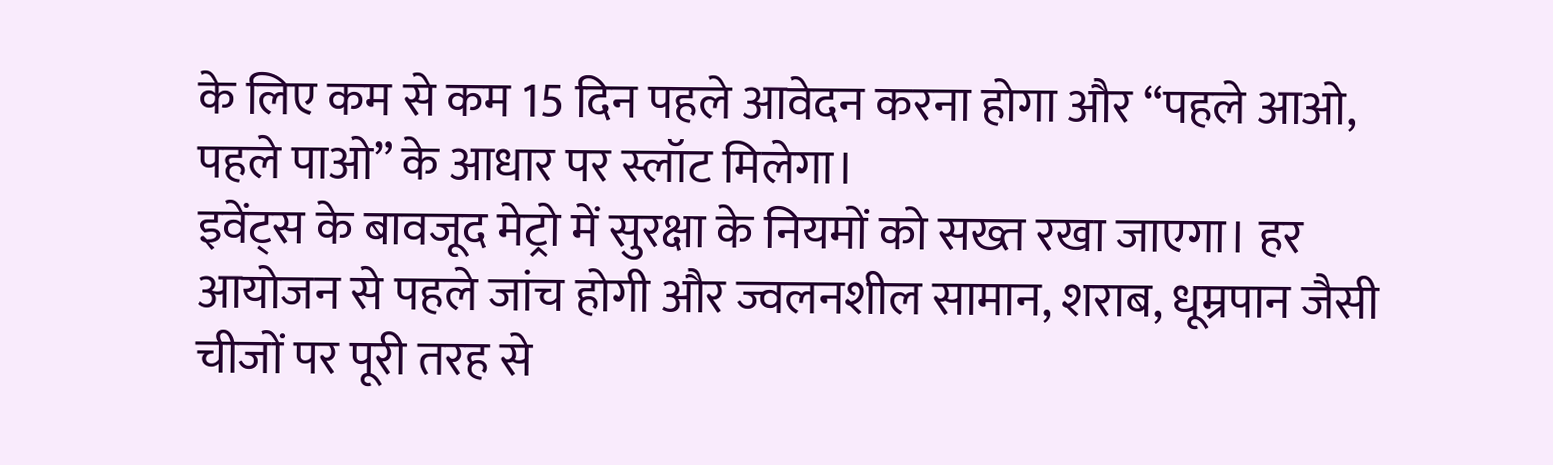के लिए कम से कम 15 दिन पहले आवेदन करना होगा और “पहले आओ, पहले पाओ” के आधार पर स्लॉट मिलेगा।
इवेंट्स के बावजूद मेट्रो में सुरक्षा के नियमों को सख्त रखा जाएगा। हर आयोजन से पहले जांच होगी और ज्वलनशील सामान, शराब, धूम्रपान जैसी चीजों पर पूरी तरह से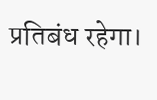प्रतिबंध रहेगा।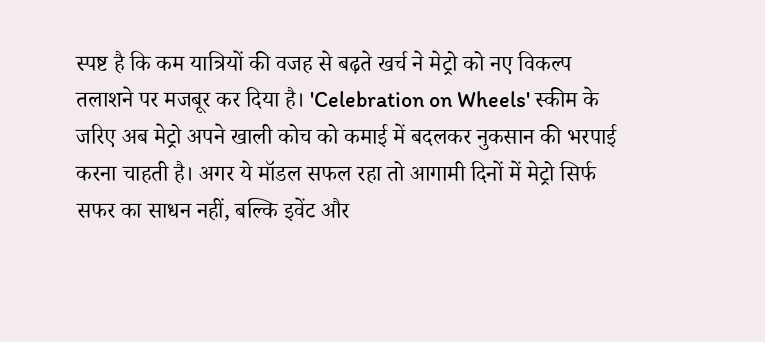स्पष्ट है कि कम यात्रियों की वजह से बढ़ते खर्च ने मेट्रो को नए विकल्प तलाशने पर मजबूर कर दिया है। 'Celebration on Wheels' स्कीम के जरिए अब मेट्रो अपने खाली कोच को कमाई में बदलकर नुकसान की भरपाई करना चाहती है। अगर ये मॉडल सफल रहा तो आगामी दिनों में मेट्रो सिर्फ सफर का साधन नहीं, बल्कि इवेंट और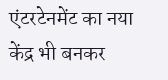एंटरटेनमेंट का नया केंद्र भी बनकर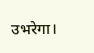उभरेगा।